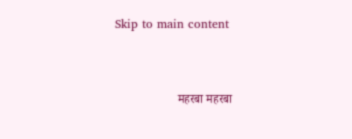Skip to main content



                    महरबा महरबा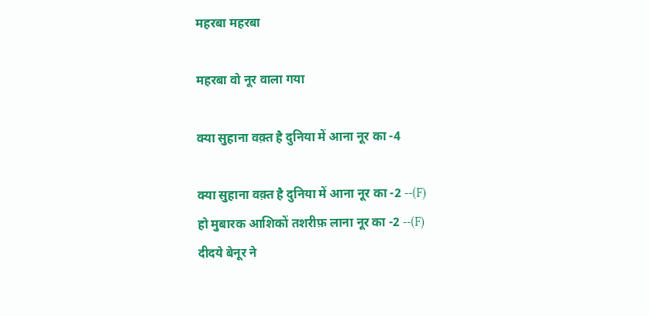महरबा महरबा

महरबा वो नूर वाला गया

क्या सुहाना वक़्त है दुनिया में आना नूर का -4

क्या सुहाना वक़्त है दुनिया में आना नूर का -2 --(F)
हो मुबारक आशिकों तशरीफ़ लाना नूर का -2 --(F)
दीदये बेनूर ने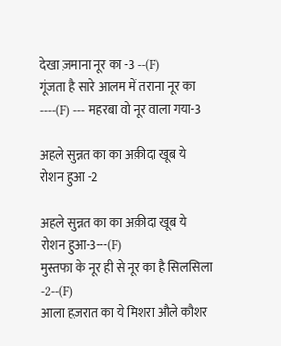देखा ज़माना नूर का -3 --(F)
गूंजता है सारे आलम में तराना नूर का ----(F) --- महरबा वो नूर वाला गया-3

अहले सुन्नत का का अक़ीदा खूब ये रोशन हुआ -2

अहले सुन्नत का का अक़ीदा खूब ये रोशन हुआ-3---(F)
मुस्तफा के नूर ही से नूर का है सिलसिला -2--(F)
आला हज़रात का ये मिशरा औले कौशर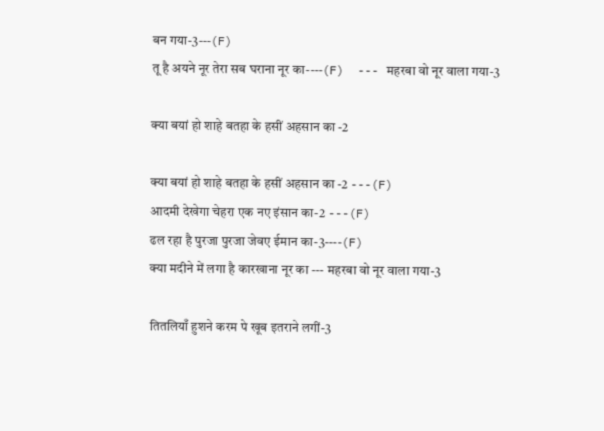बन गया-3---(F)
तू है अयने नूर तेरा सब घराना नूर का----(F)  --- महरबा वो नूर वाला गया-3

क्या बयां हो शाहे बतहा के हसीं अहसान का -2

क्या बयां हो शाहे बतहा के हसीं अहसान का -2 ---(F)
आदमी देखेगा चेहरा एक नए इंसान का-2 ---(F)
ढल रहा है पुरजा पुरजा जेवए ईमान का-3----(F)
क्या मदीने में लगा है कारखाना नूर का --- महरबा वो नूर वाला गया-3

तितलियाँ हुशने करम पे खूब इतराने लगीं-3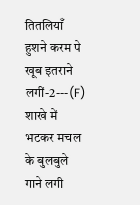तितलियाँ हुशने करम पे खूब इतराने लगीं-2---(F)
शाखे में भटकर मचल के बुलबुले गाने लगी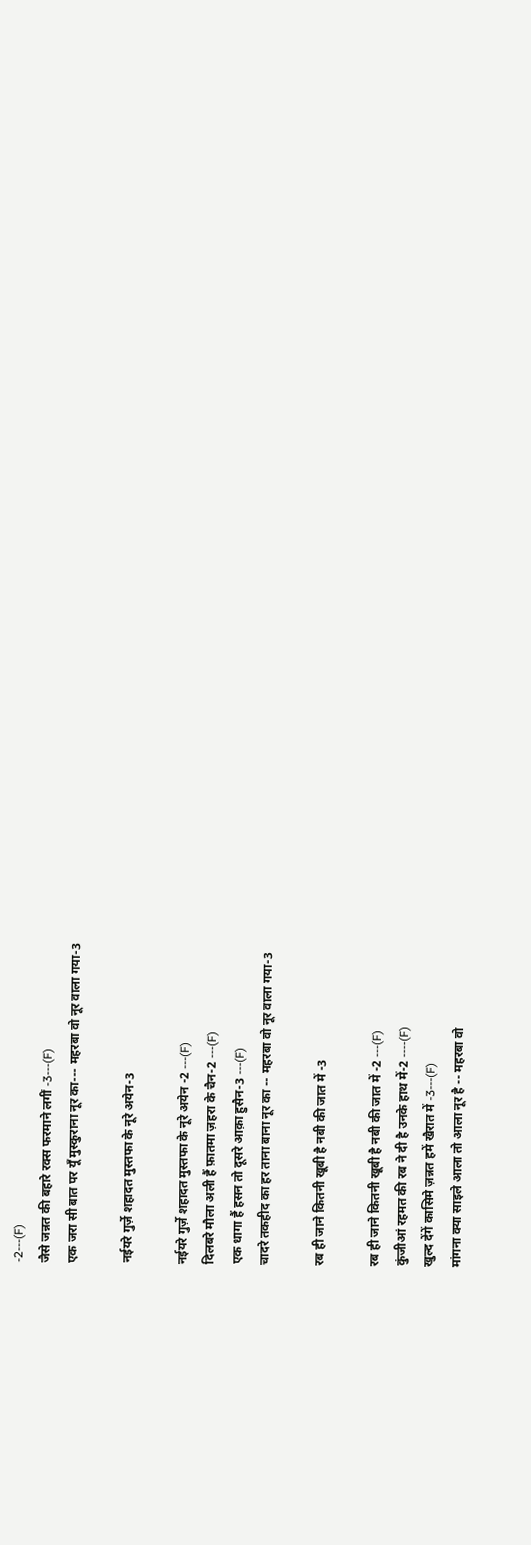-2---(F)
जैसे जन्नत की बहारे रक्स फरमाने लगीं -3---(F)
एक जरा सी बात पर यूँ मुस्कुराना नूर का--- महरबा वो नूर वाला गया-3

नईयरे गुर्ज़े शहादत मुस्तफा के नूरे अयेन-3

नईयरे गुर्ज़े शहादत मुस्तफा के नूरे अयेन -2 ---(F)
दिलबरे मौला अली हैं फ़ातमा ज़हरा के चैन-2 ---(F)
एक धागा हैं हसन तो दूसरे आक़ा हुसैन-3 ---(F)
चादरे तकहीद का हर ताना बाना नूर का -- महरबा वो नूर वाला गया-3

रब ही जाने कितनी खूबी है नबी की जात में -3

रब ही जाने कितनी खूबी है नबी की जात में -2 ---(F)
कुंजीआं रहमत की रब ने दी है उनके हाथ में-2 ----(F)
खुल्द देंगें कासिमे ज़न्नत हमें खैरात में -3---(F)
मांगना क्या साइले आला तो आला नूर है -- महरबा वो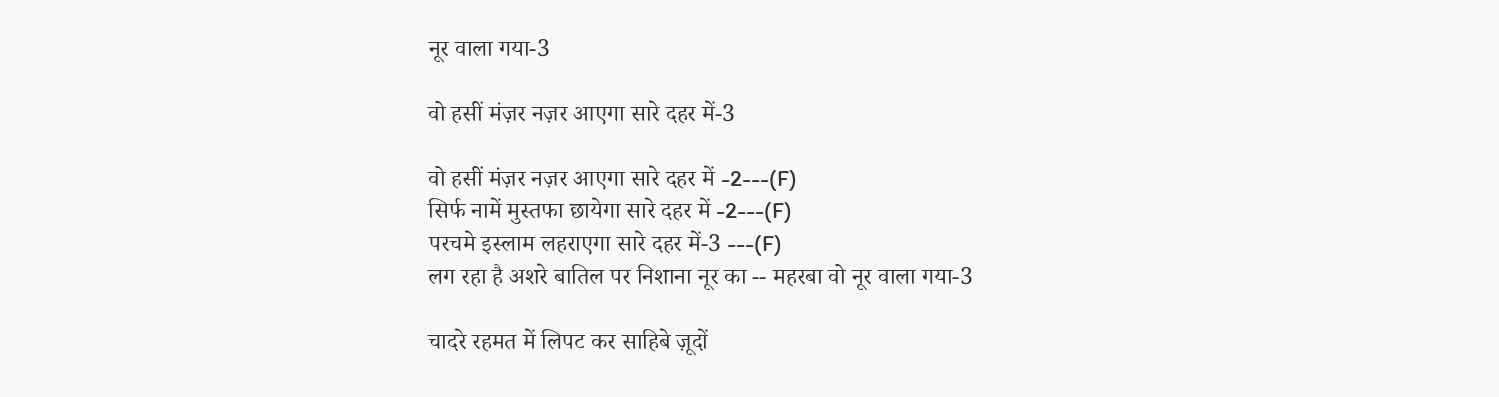नूर वाला गया-3

वो हसीं मंज़र नज़र आएगा सारे दहर में-3

वो हसीं मंज़र नज़र आएगा सारे दहर में -2---(F)
सिर्फ नामें मुस्तफा छायेगा सारे दहर में -2---(F)
परचमे इस्लाम लहराएगा सारे दहर में-3 ---(F)
लग रहा है अशरे बातिल पर निशाना नूर का -- महरबा वो नूर वाला गया-3

चादरे रहमत में लिपट कर साहिबे ज़ूदों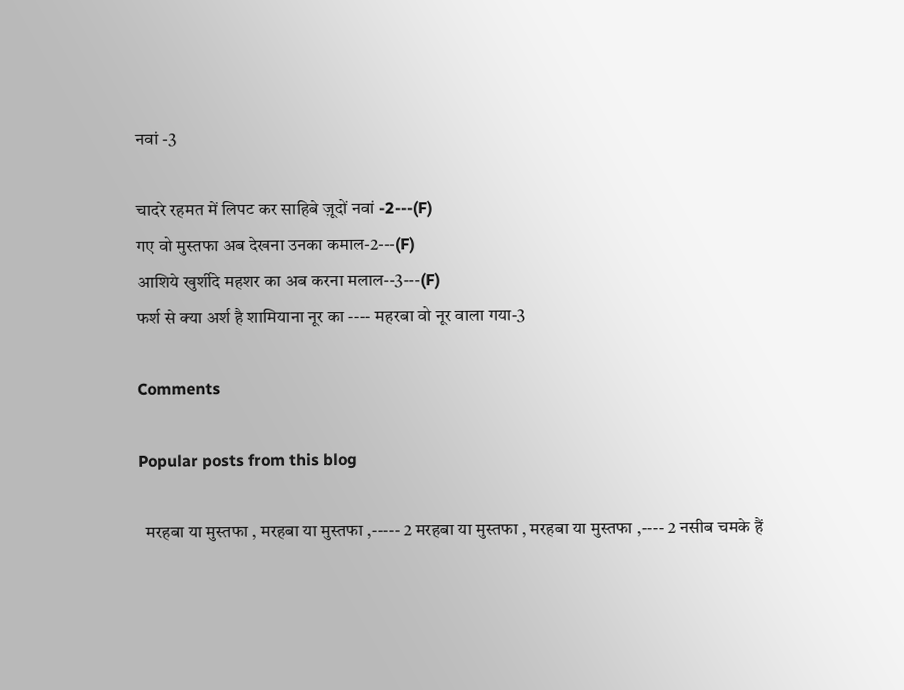नवां -3

चादरे रहमत में लिपट कर साहिबे ज़ूदों नवां -2---(F)
गए वो मुस्तफा अब देखना उनका कमाल-2---(F)
आशिये खुर्शीदे महशर का अब करना मलाल--3---(F)
फर्श से क्या अर्श है शामियाना नूर का ---- महरबा वो नूर वाला गया-3

Comments

Popular posts from this blog

  मरहबा या मुस्तफा , मरहबा या मुस्तफा ,----- 2 मरहबा या मुस्तफा , मरहबा या मुस्तफा ,---- 2 नसीब चमके हैं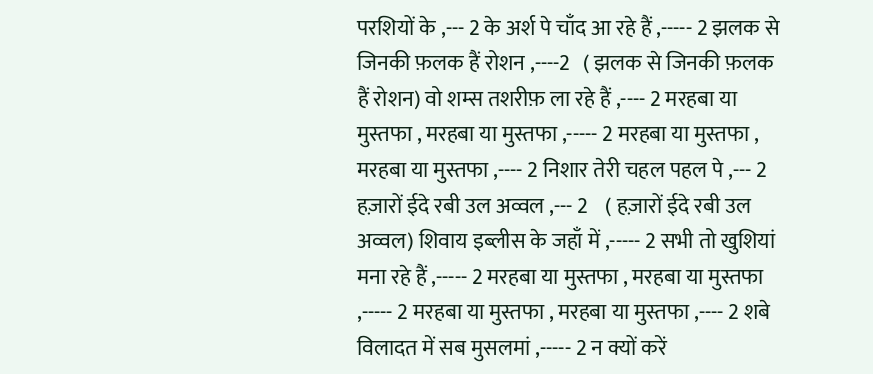परशियों के ,--- 2 के अर्श पे चाँद आ रहे हैं ,----- 2 झलक से जिनकी फ़लक हैं रोशन ,----2   ( झलक से जिनकी फ़लक हैं रोशन) वो शम्स तशरीफ़ ला रहे हैं ,---- 2 मरहबा या मुस्तफा , मरहबा या मुस्तफा ,----- 2 मरहबा या मुस्तफा , मरहबा या मुस्तफा ,---- 2 निशार तेरी चहल पहल पे ,--- 2 हज़ारों ईदे रबी उल अव्वल ,--- 2    ( हज़ारों ईदे रबी उल अव्वल) शिवाय इब्लीस के जहाँ में ,----- 2 सभी तो खुशियां मना रहे हैं ,----- 2 मरहबा या मुस्तफा , मरहबा या मुस्तफा ,----- 2 मरहबा या मुस्तफा , मरहबा या मुस्तफा ,---- 2 शबे विलादत में सब मुसलमां ,----- 2 न क्यों करें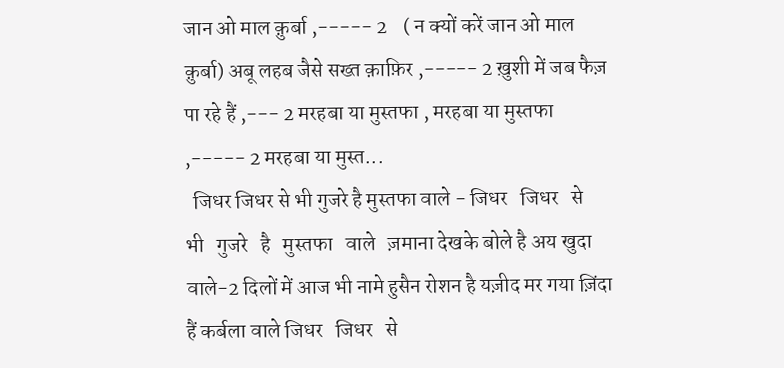जान ओ माल क़ुर्बा ,----- 2    ( न क्यों करें जान ओ माल क़ुर्बा) अबू लहब जैसे सख्त क़ाफ़िर ,----- 2 ख़ुशी में जब फैज़ पा रहे हैं ,--- 2 मरहबा या मुस्तफा , मरहबा या मुस्तफा ,----- 2 मरहबा या मुस्त...
  जिधर जिधर से भी गुजरे है मुस्तफा वाले - जिधर   जिधर   से   भी   गुजरे   है   मुस्तफा   वाले   ज़माना देखके बोले है अय खुदा वाले-2 दिलों में आज भी नामे हुसैन रोशन है यज़ीद मर गया ज़िंदा हैं कर्बला वाले जिधर   जिधर   से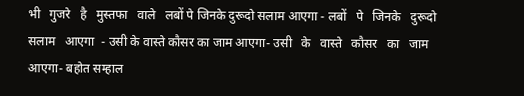भी   गुजरे   है   मुस्तफा   वाले   लबों पे जिनके दुरूदो सलाम आएगा - लबों   पे   जिनके   दुरूदो   सलाम   आएगा  - उसी के वास्ते कौसर का जाम आएगा- उसी   के   वास्ते   कौसर   का   जाम   आएगा- बहोत सम्हाल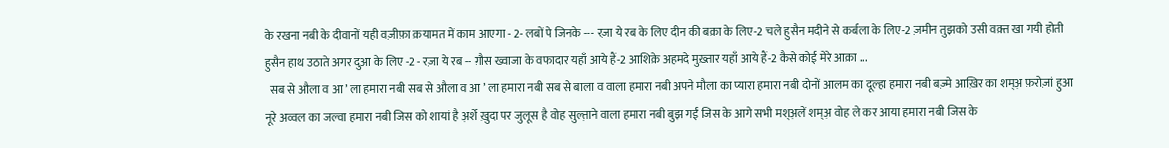के रखना नबी के दीवानों यही वज़ीफ़ा क़यामत में काम आएगा - 2- लबों पे जिनके --- रज़ा ये रब के लिए दीन की बक़ा के लिए-2 चले हुसैन मदीने से कर्बला के लिए-2 ज़मीन तुझको उसी वक़्त खा गयी होती हुसैन हाथ उठाते अगर दुआ के लिए -2 - रज़ा ये रब -- ग़ौस ख्वाजा के वफादार यहाँ आये हैं-2 आशिक़े अहमदे मुख़्तार यहाँ आये हैं-2 कैसे कोई मेरे आक़ा ...
  सब से औला व आ ’ ला हमारा नबी सब से औला व आ ’ ला हमारा नबी सब से बाला व वाला हमारा नबी अपने मौला का प्यारा हमारा नबी दोनों आलम का दूल्हा हमारा नबी बज़्मे आख़िर का शम्अ़ फ़रोज़ां हुआ नूरे अव्वल का जल्वा हमारा नबी जिस को शायां है अ़र्शे ख़ुदा पर जुलूस है वोह सुल्त़ाने वाला हमारा नबी बुझ गईं जिस के आगे सभी मश्अ़लें शम्अ़ वोह ले कर आया हमारा नबी जिस के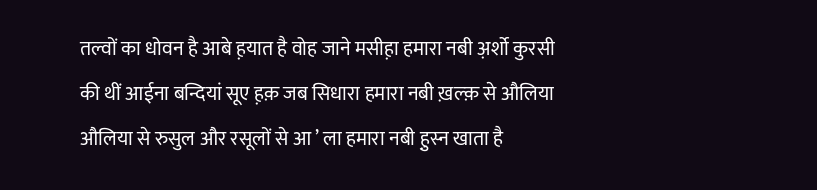तल्वों का धोवन है आबे ह़यात है वोह जाने मसीह़ा हमारा नबी अ़र्शो कुरसी की थीं आईना बन्दियां सूए ह़क़ जब सिधारा हमारा नबी ख़ल्क़ से औलिया औलिया से रुसुल और रसूलों से आ ’ ला हमारा नबी ह़ुस्न खाता है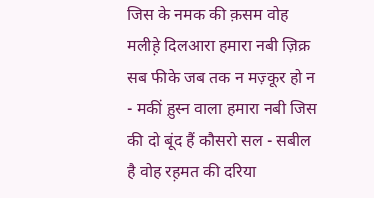जिस के नमक की क़सम वोह मलीह़े दिलआरा हमारा नबी ज़िक्र सब फीके जब तक न मज़्कूर हो न - मकीं ह़ुस्न वाला हमारा नबी जिस की दो बूंद हैं कौसरो सल - सबील है वोह रह़मत की दरिया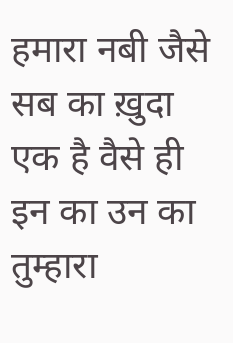हमारा नबी जैसे सब का ख़ुदा एक है वैसे ही इन का उन का तुम्हारा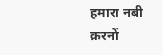हमारा नबी क़रनों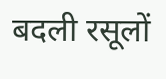बदली रसूलों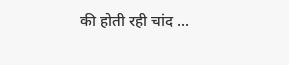की होती रही चांद ...